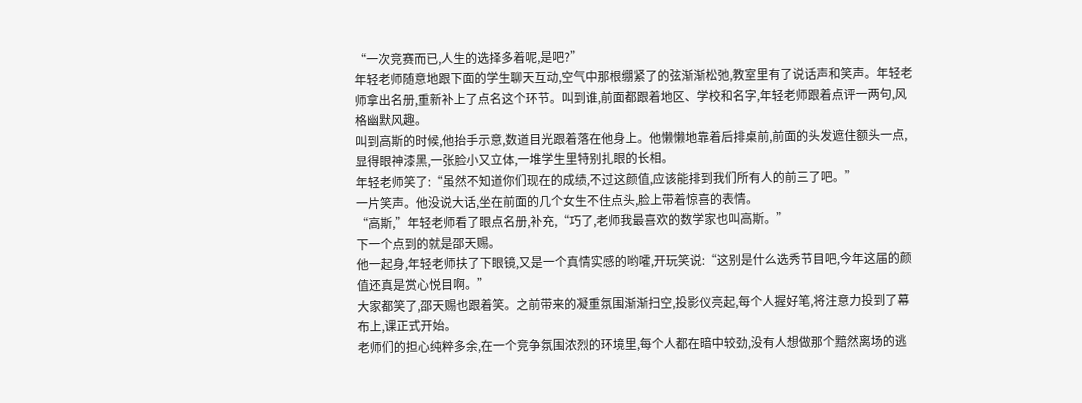“一次竞赛而已,人生的选择多着呢,是吧?”
年轻老师随意地跟下面的学生聊天互动,空气中那根绷紧了的弦渐渐松弛,教室里有了说话声和笑声。年轻老师拿出名册,重新补上了点名这个环节。叫到谁,前面都跟着地区、学校和名字,年轻老师跟着点评一两句,风格幽默风趣。
叫到高斯的时候,他抬手示意,数道目光跟着落在他身上。他懒懒地靠着后排桌前,前面的头发遮住额头一点,显得眼神漆黑,一张脸小又立体,一堆学生里特别扎眼的长相。
年轻老师笑了:“虽然不知道你们现在的成绩,不过这颜值,应该能排到我们所有人的前三了吧。”
一片笑声。他没说大话,坐在前面的几个女生不住点头,脸上带着惊喜的表情。
“高斯,”年轻老师看了眼点名册,补充,“巧了,老师我最喜欢的数学家也叫高斯。”
下一个点到的就是邵天赐。
他一起身,年轻老师扶了下眼镜,又是一个真情实感的哟嚯,开玩笑说:“这别是什么选秀节目吧,今年这届的颜值还真是赏心悦目啊。”
大家都笑了,邵天赐也跟着笑。之前带来的凝重氛围渐渐扫空,投影仪亮起,每个人握好笔,将注意力投到了幕布上,课正式开始。
老师们的担心纯粹多余,在一个竞争氛围浓烈的环境里,每个人都在暗中较劲,没有人想做那个黯然离场的逃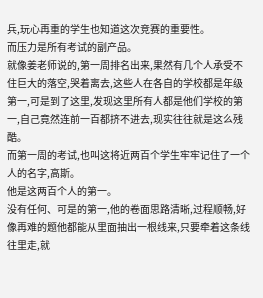兵,玩心再重的学生也知道这次竞赛的重要性。
而压力是所有考试的副产品。
就像姜老师说的,第一周排名出来,果然有几个人承受不住巨大的落空,哭着离去,这些人在各自的学校都是年级第一,可是到了这里,发现这里所有人都是他们学校的第一,自己竟然连前一百都挤不进去,现实往往就是这么残酷。
而第一周的考试,也叫这将近两百个学生牢牢记住了一个人的名字,高斯。
他是这两百个人的第一。
没有任何、可是的第一,他的卷面思路清晰,过程顺畅,好像再难的题他都能从里面抽出一根线来,只要牵着这条线往里走,就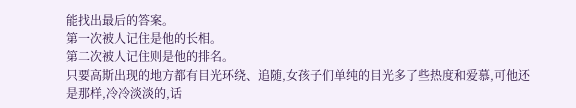能找出最后的答案。
第一次被人记住是他的长相。
第二次被人记住则是他的排名。
只要高斯出现的地方都有目光环绕、追随,女孩子们单纯的目光多了些热度和爱慕,可他还是那样,冷冷淡淡的,话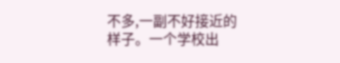不多,一副不好接近的样子。一个学校出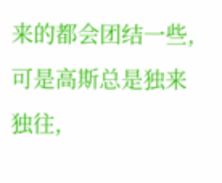来的都会团结一些,可是高斯总是独来独往,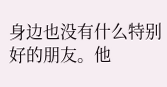身边也没有什么特别好的朋友。他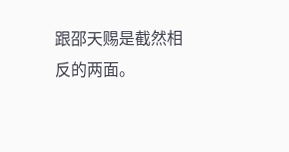跟邵天赐是截然相反的两面。